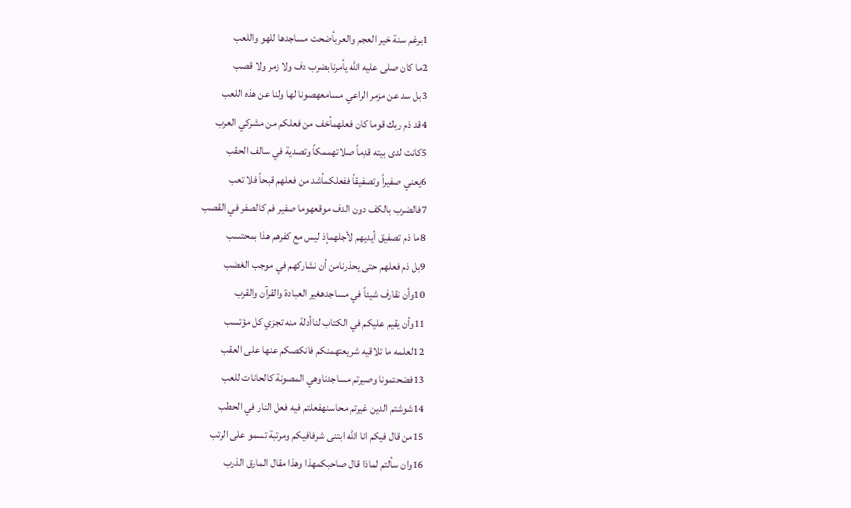1برغم سنة خير العجم والعربأضحت مساجدها للهو واللعب
2ما كان صلى عليه الله يأمرنابضرب دف ولا زمر ولا قصب
3بل سد عن مزمر الراعي مسامعهصونا لها ولنا عن هذه اللعب
4قد ذم ربك قوما كان فعلهمأخف من فعلكم من مشركي العرب
5كانت لدى بيته قدِماً صلاتهممكاً وتصدية في سالف الحقب
6يعني صفيراً وتصفيقاً ففعلكمأشد من فعلهم قبحاً فلا تعب
7فالضرب بالكف دون الدف موقعهوما صفير فم كالصفر في القصب
8ما ذم تصفيق أيديهم لأجلهمإذ ليس مع كفرهم هذا بمحتسب
9بل ذم فعلهم حتى يحذرنامن أن نشاركهم في موجب الغضب
10وأن نقارف شيئاً في مساجدهغير العبادة والقرآن والقرب
11وأن يقيم عليكم في الكتاب لناأدلة منه تجزي كل مؤتسب
12لعلمه ما تلاقيه شريعتهمنكم فانكصكم عنها على العقب
13فضحتمونا وصيرتم مساجدناوهي المصونة كالحانات للعب
14شوشتم الدين غيرتم محاسنهفعلتم فيه فعل النار في الحطب
15من قال فيكم انا الله ابتنى شرفافيكم ومرتبة تسمو على الرتب
16وان سألتم لماذا قال صاحبكمهذا وهذا مقال المارق الذرب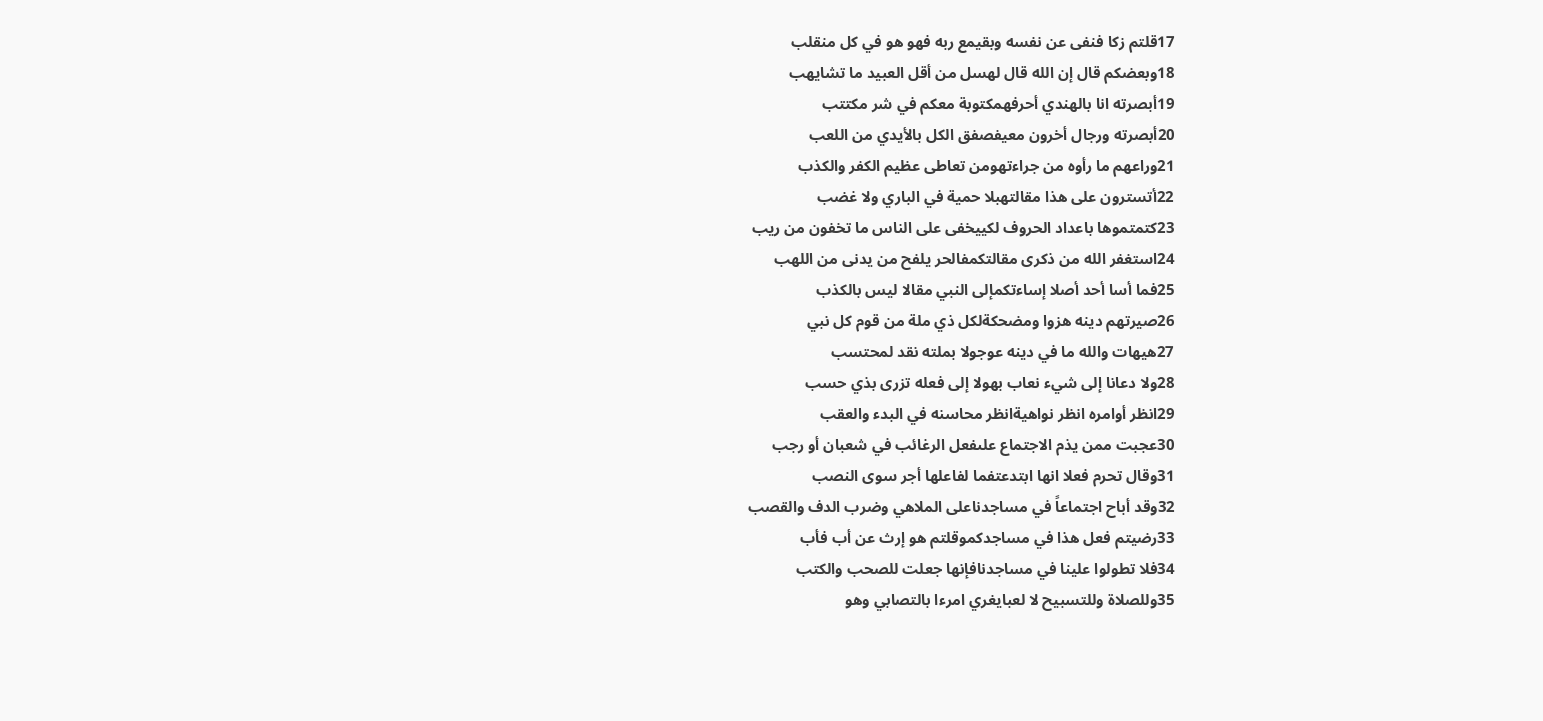17قلتم زكا فنفى عن نفسه وبقيمع ربه فهو هو في كل منقلب
18وبعضكم قال إن الله قال لهسل من أقل العبيد ما تشايهب
19أبصرته انا بالهندي أحرفهمكتوبة معكم في شر مكتتب
20أبصرته ورجال أخرون معيفصفق الكل بالأيدي من اللعب
21وراعهم ما رأوه من جراءتهومن تعاطى عظيم الكفر والكذب
22أتسترون على هذا مقالتهبلا حمية في الباري ولا غضب
23كتمتموها باعداد الحروف لكييخفى على الناس ما تخفون من ريب
24استغفر الله من ذكرى مقالتكمفالحر يلفح من يدنى من اللهب
25فما أسا أحد أصلا إساءتكمإلى النبي مقالا ليس بالكذب
26صيرتهم دينه هزوا ومضحكةلكل ذي ملة من قوم كل نبي
27هيهات والله ما في دينه عوجولا بملته نقد لمحتسب
28ولا دعانا إلى شيء نعاب بهولا إلى فعله تزرى بذي حسب
29انظر أوامره انظر نواهيةانظر محاسنه في البدء والعقب
30عجبت ممن يذم الاجتماع علىفعل الرغائب في شعبان أو رجب
31وقال تحرم فعلا انها ابتدعتفما لفاعلها أجر سوى النصب
32وقد أباح اجتماعاً في مساجدناعلى الملاهي وضرب الدف والقصب
33رضيتم فعل هذا في مساجدكموقلتم هو إرث عن أب فأب
34فلا تطولوا علينا في مساجدنافإنها جعلت للصحب والكتب
35وللصلاة وللتسبيح لا لعبايغري امرءا بالتصابي وهو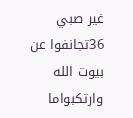غير صبي
36تجانفوا عن بيوت الله وارتكبواما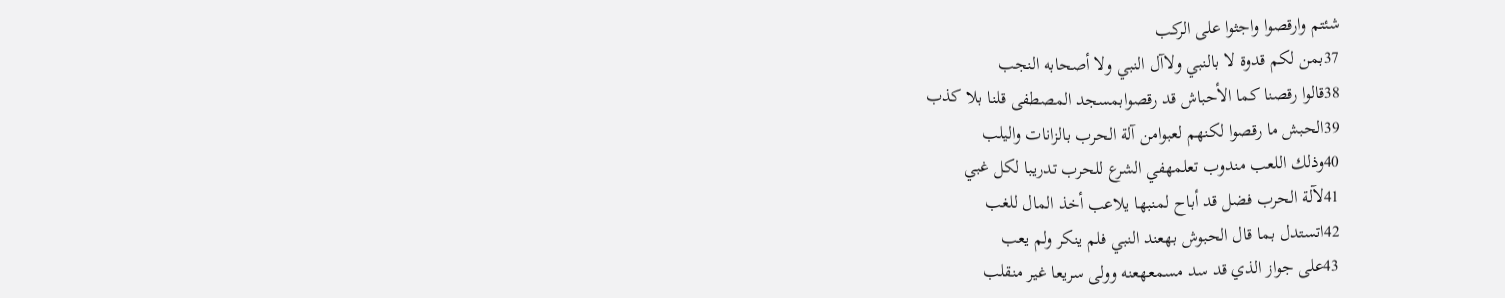شئتم وارقصوا واجثوا على الركب
37بمن لكم قدوة لا بالنبي ولاآل النبي ولا أصحابه النجب
38قالوا رقصنا كما الأحباش قد رقصوابمسجد المصطفى قلنا بلا كذب
39الحبش ما رقصوا لكنهم لعبوامن آلة الحرب بالزانات واليلب
40وذلك اللعب مندوب تعلمهفي الشرع للحرب تدريبا لكل غبي
41لآلة الحرب فضل قد أباح لمنبها يلاعب أخذ المال للغب
42اتستدل بما قال الحبوش بهعند النبي فلم ينكر ولم يعب
43على جواز الذي قد سد مسمعهعنه وولى سريعا غير منقلب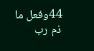44وفعل ما ذم رب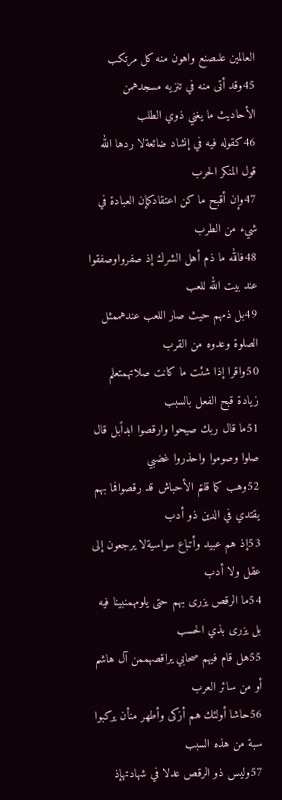العالمين علىصنع واهون منه كل مرتكب
45وقد أتى منه في تنزيه مسجدهمن الأحاديث ما يغني ذوي الطلب
46كقوله فيه في إنشاد ضائعةلا ردها الله قول المنكر الحرب
47وإن أقبح ما كن اعتقادكمإن العبادة في شيء من الطرب
48فالله ما ذم أهل الشرك إذ صفرواوصفقوا عند بيت الله للعب
49بل ذمهم حيث صار اللعب عندهممثل الصلوة وعدوه من القرب
50واقرا إذا شئت ما كانت صلاتهمتعلم زيادة قبح الفعل بالسبب
51ما قال ربك صيحوا وارقصوا ابداًبل قال صلوا وصوموا واحذروا غضبي
52وهب كما قلتم الأحباش قد رقصوافما بهم يقتدي في الدين ذو أدب
53إذ هم عبيد وأتباع سواسيةلا يرجعون إلى عقل ولا أدب
54ما الرقص يزرى بهم حتى يلومهمنبينا فيه بل يزرى بذي الحسب
55هل قام فيهم صحابي يراقصهممن آل هاشم أو من سائر العرب
56حاشا أولئك هم أزكى وأطهر منأن يركبوا سبة من هذه السبب
57وليس ذو الرقص عدلا في شهادتهإذ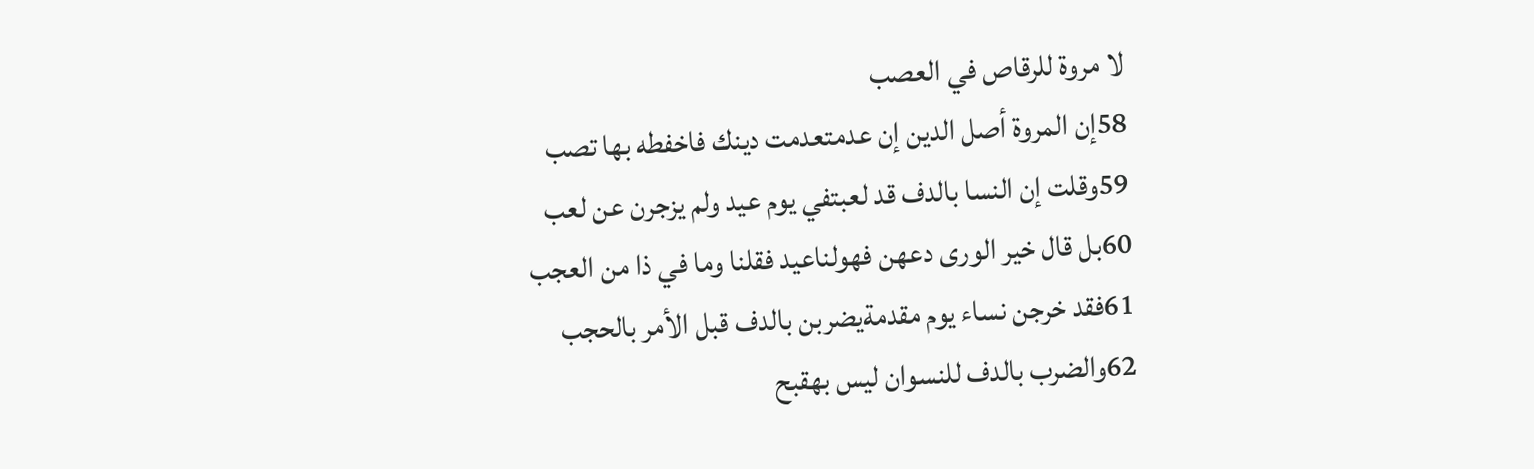لا مروة للرقاص في العصب
58إن المروة أصل الدين إن عدمتعدمت دينك فاخفطه بها تصب
59وقلت إن النسا بالدف قد لعبتفي يوم عيد ولم يزجرن عن لعب
60بل قال خير الورى دعهن فهولناعيد فقلنا وما في ذا من العجب
61فقد خرجن نساء يوم مقدمةيضربن بالدف قبل الأمر بالحجب
62والضرب بالدف للنسوان ليس بهقبح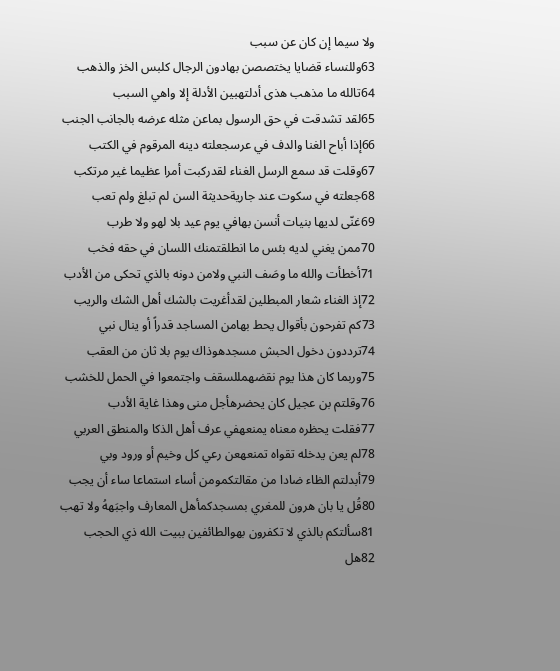ولا سيما إن كان عن سبب
63وللنساء قضايا يختصصن بهادون الرجال كلبس الخز والذهب
64تالله ما مذهب هذى أدلتهبين الأدلة إلا واهي السبب
65لقد تشدقت في حق الرسول بماعن مثله عرضه بالجانب الجنب
66إذا أباح الغنا والدف في عرسجعلته دينه المرقوم في الكتب
67وقلت قد سمع الرسل الغناء لقدركبت أمرا عظيما غير مرتكب
68جعلته في سكوت عند جاريةحديثة السن لم تبلغ ولم تعب
69غنّى لديها بنيات أنسن بهافي يوم عيد بلا لهو ولا طرب
70ممن يغني لديه بئس ما انطلقتمنك اللسان في حقه فخب
71أخطأت والله ما وصَف النبي ولامن دونه بالذي تحكى من الأدب
72إذ الغناء شعار المبطلين لقدأغريت بالشك أهل الشك والريب
73كم تفرحون بأقوال يحط بهامن المساجد قدراً أو ينال نبي
74ترددون دخول الحبش مسجدهوذاك يوم بلا ثان من العقب
75وربما كان هذا يوم نقضهمللسقف واجتمعوا في الحمل للخشب
76وقلتم بن عجيل كان يحضرهأجل منى وهذا غاية الأدب
77فقلت يحظره معناه يمنعهفي عرف أهل الذكا والمنطق العربي
78لم يعن يدخله تقواه تمنعهعن رعي كل وخيم أو ورود وبي
79أبدلتم الظاء ضادا من مقالتكمومن أساء استماعا ساء أن يجب
80قُل يا بان هرون للمغري بمسجدكمأهل المعارف واجبَههُ ولا تهب
81سألتكم بالذي لا تكفرون بهوالطائفين ببيت الله ذي الحجب
82هل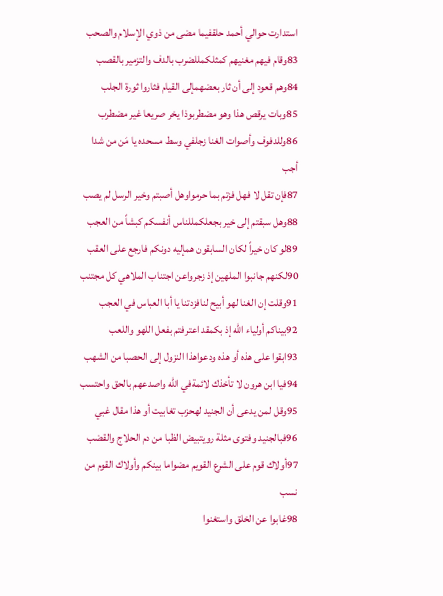استدارت حوالي أحمد حلقفيما مضى من ذوي الإسلام والصحب
83وقام فيهم مغنيهم كمثلكمللضرب بالدف والتزمير بالقصب
84وهم قعود إلى أن ثار بعضهمإلى القيام فثاروا ثورة الجلب
85وبات يرقص هذا وهو مضطربوذا يخر صريعا غير مضطرب
86وللدفوف وأصوات الغنا زجلفي وسط مسحده يا مَن من شدا أجب
87فإن تقل لا فهل فزتم بما حرمواوهل أصبتم وخير الرسل لم يصب
88وهل سبقتم إلى خير بجعلكمللناس أنفسكم كبشاً من العجب
89لو كان خيراً لكان السابقون همإليه دونكم فارجع على العقب
90لكنهم جانبوا الملهين إذ زجرواعن اجتناب الملاهي كل مجتنب
91وقلت إن الغنا لهو أبيح لنافزدتنا يا أبا العباس في العجب
92بيناكم أولياء الله إذ بكمقد اعترفتم بفعل اللهو واللعب
93ابقوا على هذه أو هذه ودعواهذا النزول إلى الحصبا من الشهب
94فيا ابن هرون لا تأخذك لائمةفي الله واصدعهم بالحق واحتسب
95وقل لمن يدعى أن الجنيد لهحزب تغابيت أو هذا مقال غبي
96فبالجنيد وفتوى مثلة رويتبيض الظبا من دم الحلاج والقضب
97أولاك قوم على الشرع القويم مضواما بينكم وأولاك القوم من نسب
98غابوا عن الخلق واستغنوا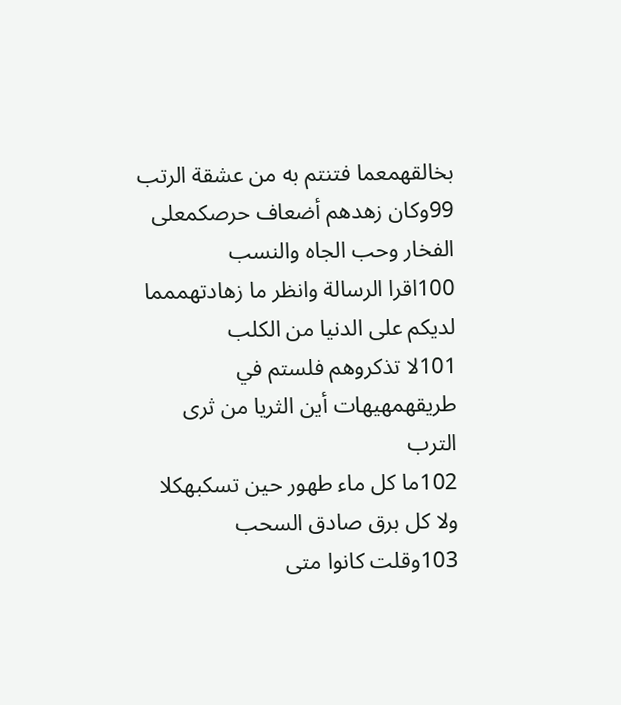بخالقهمعما فتنتم به من عشقة الرتب
99وكان زهدهم أضعاف حرصكمعلى الفخار وحب الجاه والنسب
100اقرا الرسالة وانظر ما زهادتهممما لديكم على الدنيا من الكلب
101لا تذكروهم فلستم في طريقهمهيهات أين الثريا من ثرى الترب
102ما كل ماء طهور حين تسكبهكلا ولا كل برق صادق السحب
103وقلت كانوا متى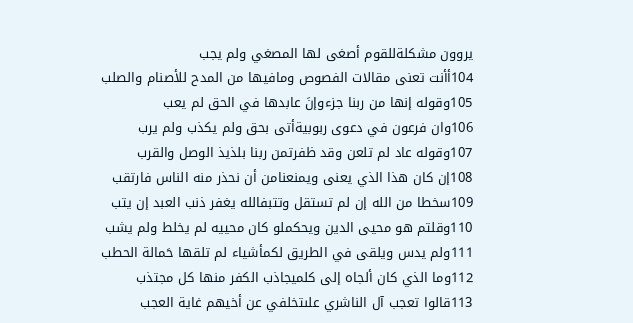يروون مشكلةللقوم أصغى لها المصغي ولم يجب
104أأنت تعنى مقالات الفصوص ومافيها من المدح للأصنام والصلب
105وقوله إنها من ربنا جزءوإنَ عابدها في الحق لم يعب
106وان فرعون في دعوى ربوبيةأتى بحق ولم يكذب ولم يرب
107وقوله عاد لم تلعن وقد ظفرتمن ربنا بلذيذ الوصل والقرب
108إن كان هذا الذي يعنى ويمنعنامن أن نحذر منه الناس فارتقب
109سخطا من الله إن لم تستقل وتتبفالله يغفر ذنب العبد إن يتب
110وقلتم هو محيى الدين ويحكملو كان محييه لم يخلط ولم يشب
111ولم يدس ويلقى في الطريق لكمأشياء لم تلقها حَمالة الحطب
112وما الذي كان ألجاه إلى كلميجاذب الكفر منها كل مجتذب
113قالوا تعجب آل الناشري علىتخلفي عن أخيهم غاية العجب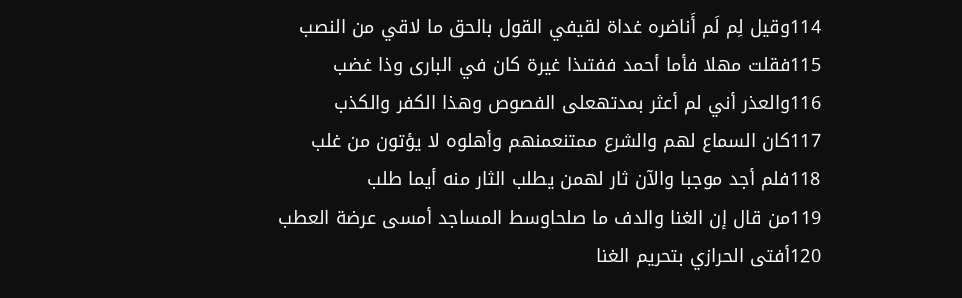114وقيل لِم لَم أَناضره غداة لقيفي القول بالحق ما لاقي من النصب
115فقلت مهلا فأما أحمد ففتىذا غيرة كان في البارى وذا غضب
116والعذر أني لم أعثر بمدتهعلى الفصوص وهذا الكفر والكذب
117كان السماع لهم والشرع ممتنعمنهم وأهلوه لا يؤتون من غلب
118فلم أجد موجبا والآن ثار لهمن يطلب الثار منه أيما طلب
119من قال إن الغنا والدف ما صلحاوسط المساجد أمسى عرضة العطب
120أفتى الحرازي بتحريم الغنا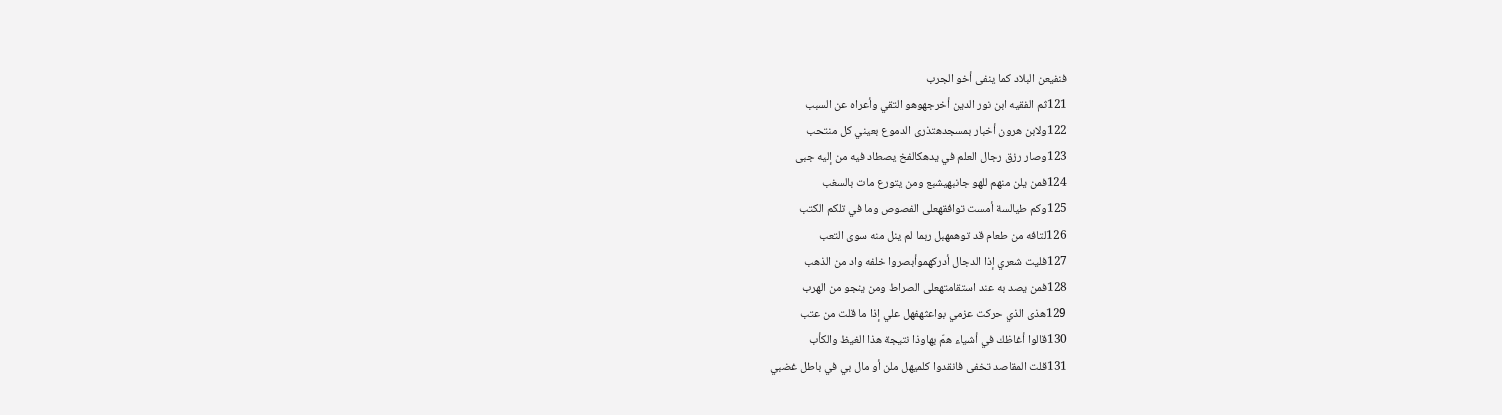فنفيعن البلاد كما ينفى أخو الجرب
121ثم الفقيه ابن نور الدين أخرجهوهو التقي وأعراه عن السبب
122ولابن هرون أخبار بمسجدهتذرى الدموع بعيني كل منتحب
123وصار رزق رجال العلم في يدهكالفخ يصطاد فيه من إليه جبى
124فمن يلن منهم للهو جانبهيشبع ومن يتورع مات بالسغب
125وكم طيالسة أمست توافقهعلى الفصوص وما في تلكم الكتب
126لتافه من طعام قد توهمهبل ربما لم ينل منه سوى التعب
127فليت شعري إذا الدجال أدركهموأبصروا خلفه واد من الذهب
128فمن يصد به عند استقامتهعلى الصراط ومن ينجو من الهرب
129هذى الذي حركت عزمي بواعثهفهل علي إذا ما قلت من عتب
130قالوا أغاظك في أشياء همّ بهاوذا نتيجة هذا الغيظ والكأب
131قلت المقاصد تخفى فانقدوا كلميهل ملن أو مال بي في باطل غضبي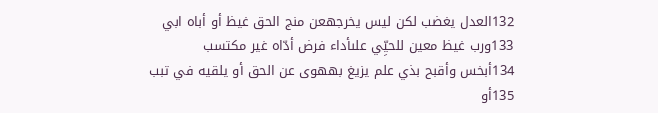132العدل يغضب لكن ليس يخرجهعن منج الحق غيظ أو أباه ابي
133ورب غيظ معين للحيِّي علىأداء فرض أدّاه غير مكتسب
134أبخس وأقبح بذي علم يزيغ بههوى عن الحق أو يلقيه في تبب
135أو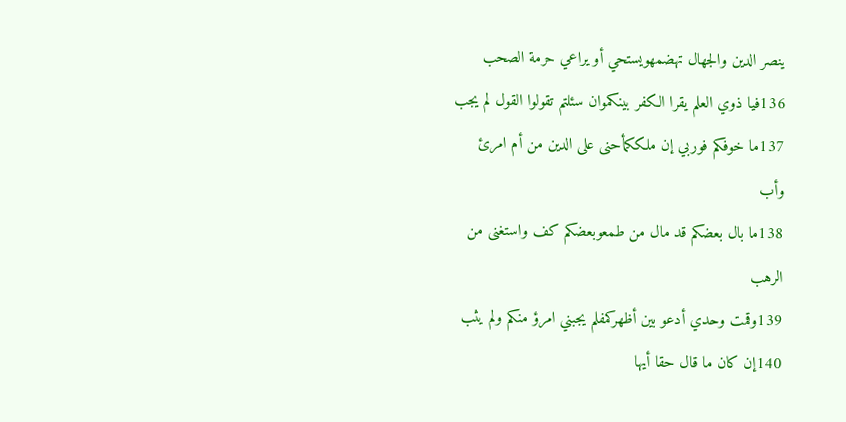ينصر الدين والجهال تهضمهويستحي أو يراعي حرمة الصحب
136فيا ذوي العلم يقرا الكفر بينكموان سئلتم تقولوا القول لم يجب
137ما خوفكم فوربي إن ملككمأحنى على الدين من أم امرئ وأب
138ما بال بعضكم قد مال من طمعوبعضكم كف واستغنى من الرهب
139وقمت وحدي أدعو بين أظهركمفلم يجبني امرؤ منكم ولم يثب
140إن كان ما قال حقا أيها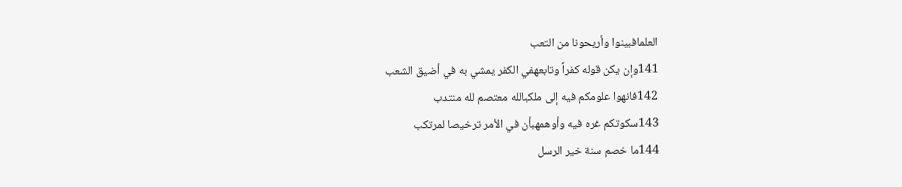العلمافبينوا وأريحونا من التعب
141وإن يكن قوله كفراً وتابعهفي الكفر يمشي به في أضيق الشعب
142فانهوا علومكم فيه إلى ملكبالله معتصم لله منتدب
143سكوتكم غره فيه وأوهمهبأن في الأمر ترخيصا لمرتكب
144ما خصم سنة خير الرسل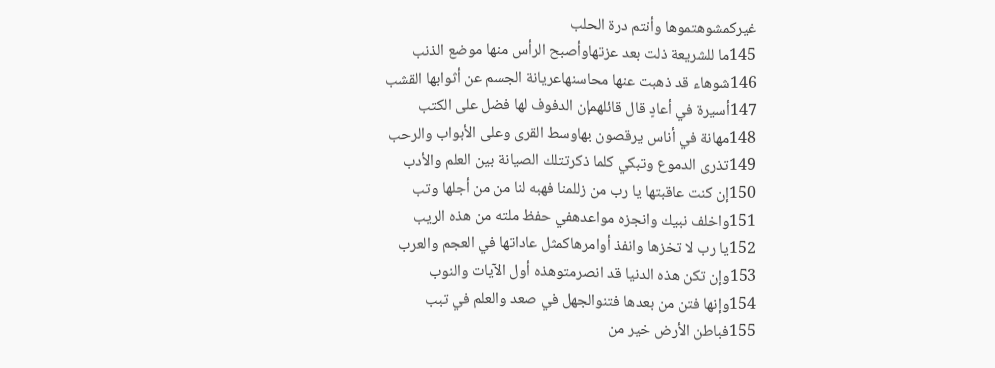غيركمشوهتموها وأنتم درة الحلب
145ما للشريعة ذلت بعد عزتهاوأصبح الرأس منها موضع الذنب
146شوهاء قد ذهبت عنها محاسنهاعريانة الجسم عن أثوابها القشب
147أسيرة في أعادٍ قال قائلهمإن الدفوف لها فضل على الكتب
148مهانة في أناس يرقصون بهاوسط القرى وعلى الأبواب والرحب
149تذرى الدموع وتبكي كلما ذكرتتلك الصيانة بين العلم والأدب
150إن كنت عاقبتها يا رب من زللمنا فهبه لنا من من أجلها وتب
151واخلف نبيك وانجزه مواعدهفي حفظ ملته من هذه الريب
152يا رب لا تخزها وانفذ أوامرهاكمثل عاداتها في العجم والعرب
153وإن تكن هذه الدنيا قد انصرمتوهذه أول الآيات والنوب
154وإنها فتن من بعدها فتنوالجهل في صعد والعلم في تبب
155فباطن الأرض خير من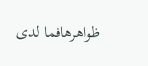ظواهرهافما لدى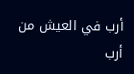أرب في العيش من أرب